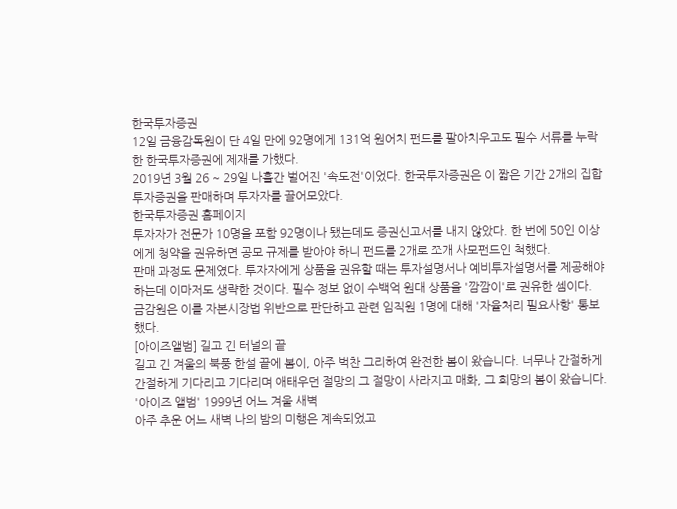한국투자증권
12일 금융감독원이 단 4일 만에 92명에게 131억 원어치 펀드를 팔아치우고도 필수 서류를 누락한 한국투자증권에 제재를 가했다.
2019년 3월 26 ~ 29일 나흘간 벌어진 '속도전'이었다. 한국투자증권은 이 짧은 기간 2개의 집합투자증권을 판매하며 투자자를 끌어모았다.
한국투자증권 홈페이지
투자자가 전문가 10명을 포함 92명이나 됐는데도 증권신고서를 내지 않았다. 한 번에 50인 이상에게 청약을 권유하면 공모 규제를 받아야 하니 펀드를 2개로 쪼개 사모펀드인 척했다.
판매 과정도 문제였다. 투자자에게 상품을 권유할 때는 투자설명서나 예비투자설명서를 제공해야 하는데 이마저도 생략한 것이다. 필수 정보 없이 수백억 원대 상품을 '깜깜이'로 권유한 셈이다.
금감원은 이를 자본시장법 위반으로 판단하고 관련 임직원 1명에 대해 '자율처리 필요사항' 통보했다.
[아이즈앨범] 길고 긴 터널의 끝
길고 긴 겨울의 북풍 한설 끝에 봄이, 아주 벅찬 그리하여 완전한 봄이 왔습니다. 너무나 간절하게 간절하게 기다리고 기다리며 애태우던 절망의 그 절망이 사라지고 매화, 그 희망의 봄이 왔습니다.
'아이즈 앨범' 1999년 어느 겨울 새벽
아주 추운 어느 새벽 나의 밤의 미행은 계속되었고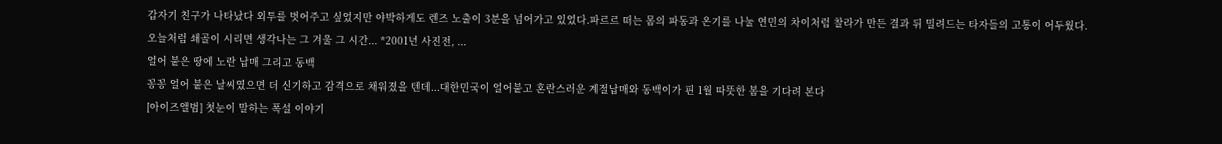갑자기 친구가 나타났다 외투를 벗어주고 싶었지만 야박하게도 렌즈 노출이 3분을 넘어가고 있었다.파르르 떠는 몸의 파동과 온기를 나눌 연민의 차이처럼 찰라가 만든 결과 뒤 밀려드는 타자들의 고통이 어두웠다. 오늘처럼 쇄골이 시리면 생각나는 그 겨울 그 시간... *2001년 사진전, ...
얼어 붙은 땅에 노란 납매 그리고 동백
꽁꽁 얼어 붙은 날씨였으면 더 신기하고 감격으로 채워졌을 텐데...대한민국이 얼어붙고 혼란스러운 계절납매와 동백이가 핀 1월 따뜻한 봄을 기다려 본다
[아이즈앨범] 첫눈이 말하는 폭설 이야기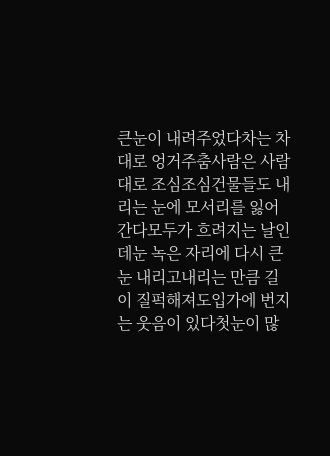큰눈이 내려주었다차는 차대로 엉거주춤사람은 사람대로 조심조심건물들도 내리는 눈에 모서리를 잃어간다모두가 흐려지는 날인데눈 녹은 자리에 다시 큰눈 내리고내리는 만큼 길이 질퍽해져도입가에 번지는 웃음이 있다첫눈이 많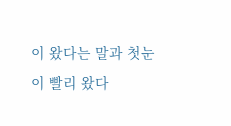이 왔다는 말과 첫눈이 빨리 왔다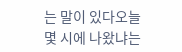는 말이 있다오늘 몇 시에 나왔냐는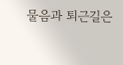물음과 퇴근길은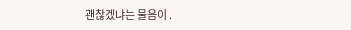괜찮겠냐는 물음이 .